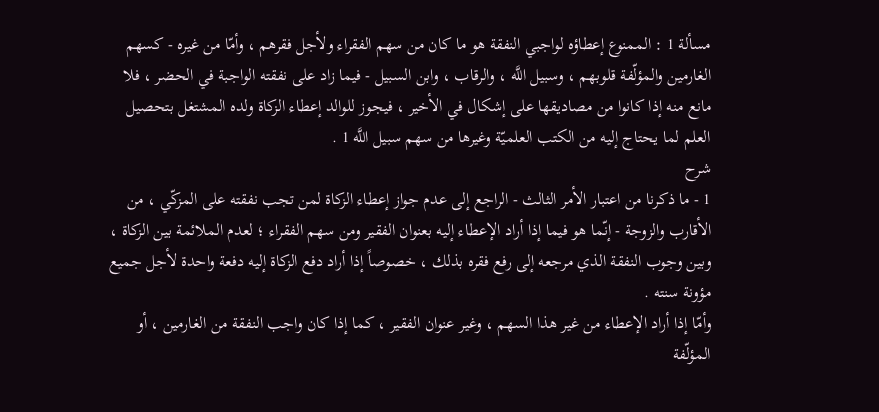مسألة 1 : الممنوع إعطاؤه لواجبي النفقة هو ما كان من سهم الفقراء ولأجل فقرهم ، وأمّا من غيره - كسهم الغارمين والمؤلّفة قلوبهم ، وسبيل اللَّه ، والرقاب ، وابن السبيل - فيما زاد على نفقته الواجبة في الحضر ، فلا مانع منه إذا كانوا من مصاديقها على إشكال في الأخير ، فيجوز للوالد إعطاء الزكاة ولده المشتغل بتحصيل العلم لما يحتاج إليه من الكتب العلميّة وغيرها من سهم سبيل اللَّه 1 .
شرح
1 - ما ذكرنا من اعتبار الأمر الثالث - الراجع إلى عدم جواز إعطاء الزكاة لمن تجب نفقته على المزكّي ، من الأقارب والزوجة - إنّما هو فيما إذا أراد الإعطاء إليه بعنوان الفقير ومن سهم الفقراء ؛ لعدم الملائمة بين الزكاة ، وبين وجوب النفقة الذي مرجعه إلى رفع فقره بذلك ، خصوصاً إذا أراد دفع الزكاة إليه دفعة واحدة لأجل جميع مؤونة سنته .
وأمّا إذا أراد الإعطاء من غير هذا السهم ، وغير عنوان الفقير ، كما إذا كان واجب النفقة من الغارمين ، أو المؤلّفة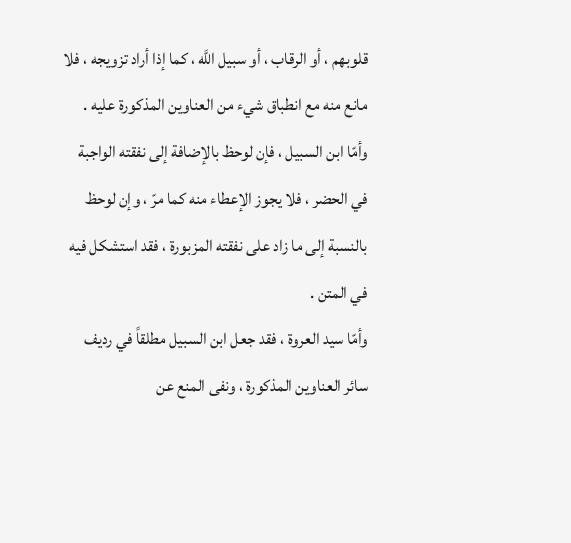قلوبهم ، أو الرقاب ، أو سبيل اللَّه ، كما إذا أراد تزويجه ، فلا مانع منه مع انطباق شيء من العناوين المذكورة عليه .
وأمّا ابن السبيل ، فإن لوحظ بالإضافة إلى نفقته الواجبة في الحضر ، فلا يجوز الإعطاء منه كما مرّ ، وإن لوحظ بالنسبة إلى ما زاد على نفقته المزبورة ، فقد استشكل فيه في المتن .
وأمّا سيد العروة ، فقد جعل ابن السبيل مطلقاً في رديف سائر العناوين المذكورة ، ونفى المنع عن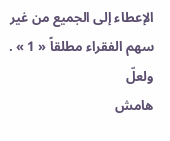الإعطاء إلى الجميع من غير سهم الفقراء مطلقاً « 1 » . ولعلّ
هامش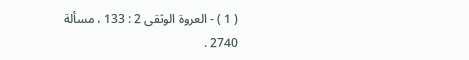( 1 ) - العروة الوثقى 2 : 133 ، مسألة 2740 .